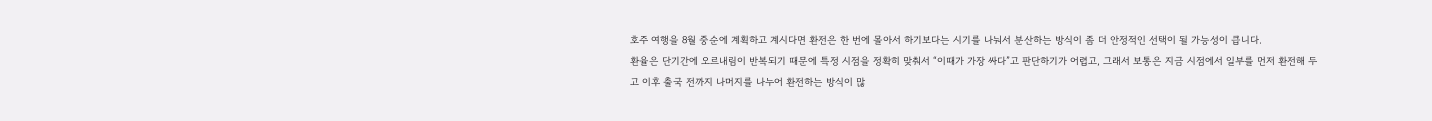호주 여행을 8월 중순에 계획하고 계시다면 환전은 한 번에 몰아서 하기보다는 시기를 나눠서 분산하는 방식이 좀 더 안정적인 선택이 될 가능성이 큽니다.
환율은 단기간에 오르내림이 반복되기 때문에 특정 시점을 정확히 맞춰서 “이때가 가장 싸다”고 판단하기가 어렵고, 그래서 보통은 지금 시점에서 일부를 먼저 환전해 두고 이후 출국 전까지 나머지를 나누어 환전하는 방식이 많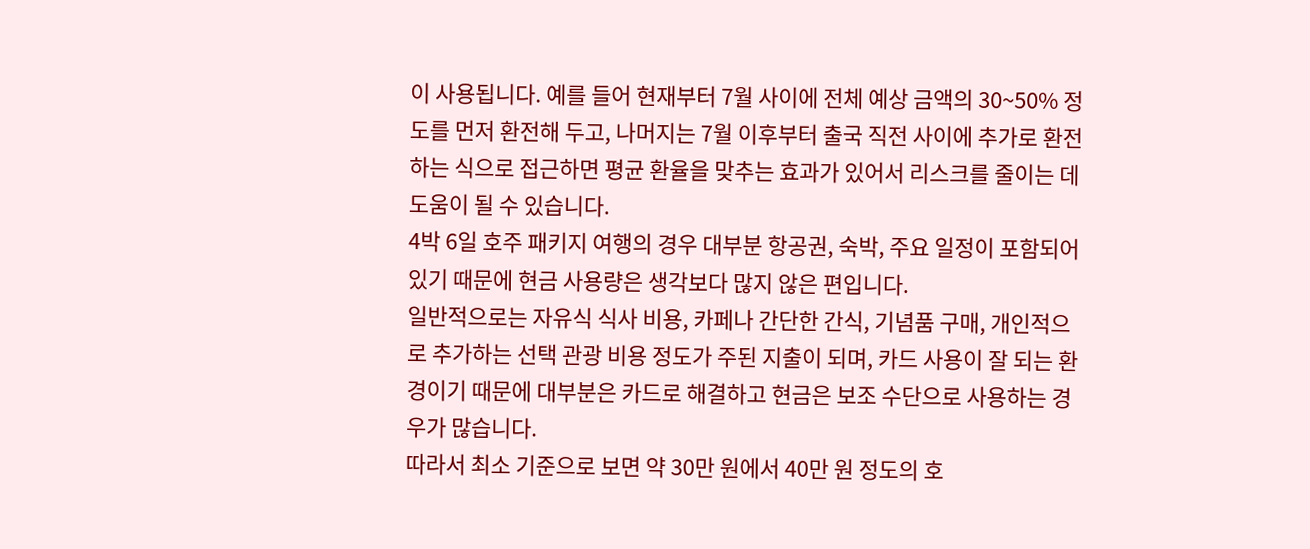이 사용됩니다. 예를 들어 현재부터 7월 사이에 전체 예상 금액의 30~50% 정도를 먼저 환전해 두고, 나머지는 7월 이후부터 출국 직전 사이에 추가로 환전하는 식으로 접근하면 평균 환율을 맞추는 효과가 있어서 리스크를 줄이는 데 도움이 될 수 있습니다.
4박 6일 호주 패키지 여행의 경우 대부분 항공권, 숙박, 주요 일정이 포함되어 있기 때문에 현금 사용량은 생각보다 많지 않은 편입니다.
일반적으로는 자유식 식사 비용, 카페나 간단한 간식, 기념품 구매, 개인적으로 추가하는 선택 관광 비용 정도가 주된 지출이 되며, 카드 사용이 잘 되는 환경이기 때문에 대부분은 카드로 해결하고 현금은 보조 수단으로 사용하는 경우가 많습니다.
따라서 최소 기준으로 보면 약 30만 원에서 40만 원 정도의 호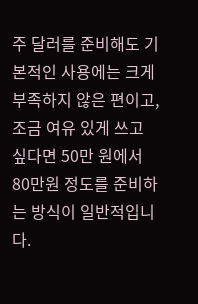주 달러를 준비해도 기본적인 사용에는 크게 부족하지 않은 편이고, 조금 여유 있게 쓰고 싶다면 50만 원에서 80만원 정도를 준비하는 방식이 일반적입니다.